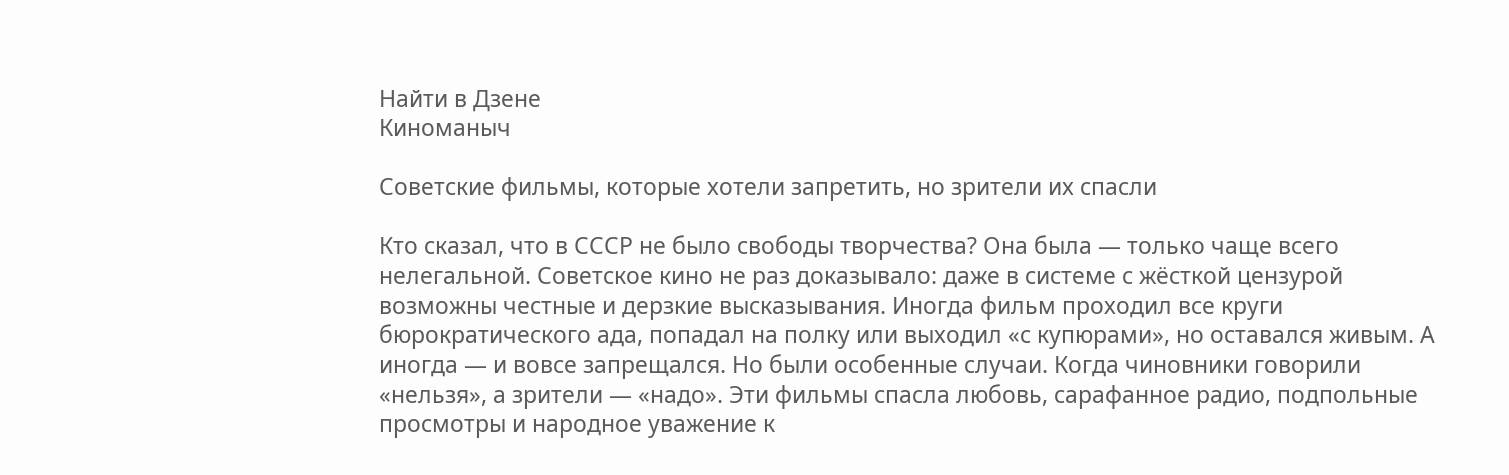Найти в Дзене
Киноманыч

Советские фильмы, которые хотели запретить, но зрители их спасли

Кто сказал, что в СССР не было свободы творчества? Она была — только чаще всего нелегальной. Советское кино не раз доказывало: даже в системе с жёсткой цензурой возможны честные и дерзкие высказывания. Иногда фильм проходил все круги бюрократического ада, попадал на полку или выходил «с купюрами», но оставался живым. А иногда — и вовсе запрещался. Но были особенные случаи. Когда чиновники говорили «нельзя», а зрители — «надо». Эти фильмы спасла любовь, сарафанное радио, подпольные просмотры и народное уважение к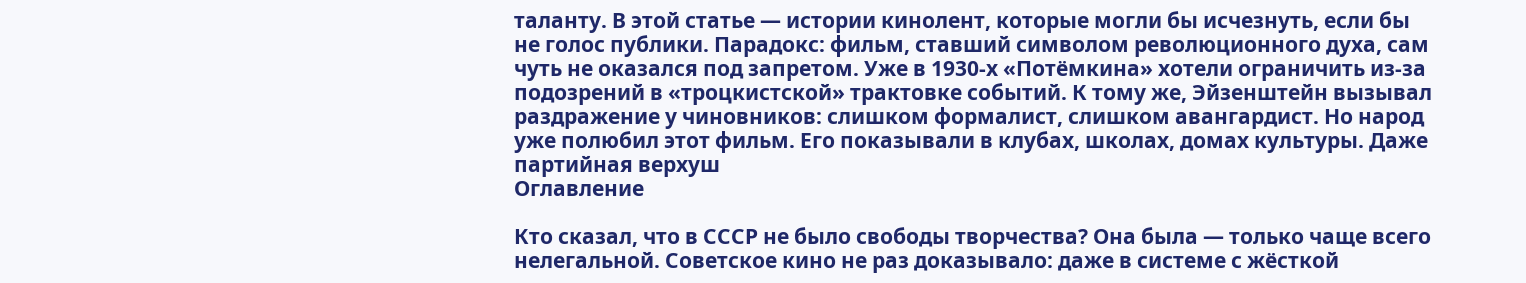таланту. В этой статье — истории кинолент, которые могли бы исчезнуть, если бы не голос публики. Парадокс: фильм, ставший символом революционного духа, сам чуть не оказался под запретом. Уже в 1930-х «Потёмкина» хотели ограничить из-за подозрений в «троцкистской» трактовке событий. К тому же, Эйзенштейн вызывал раздражение у чиновников: слишком формалист, слишком авангардист. Но народ уже полюбил этот фильм. Его показывали в клубах, школах, домах культуры. Даже партийная верхуш
Оглавление

Кто сказал, что в СССР не было свободы творчества? Она была — только чаще всего нелегальной. Советское кино не раз доказывало: даже в системе с жёсткой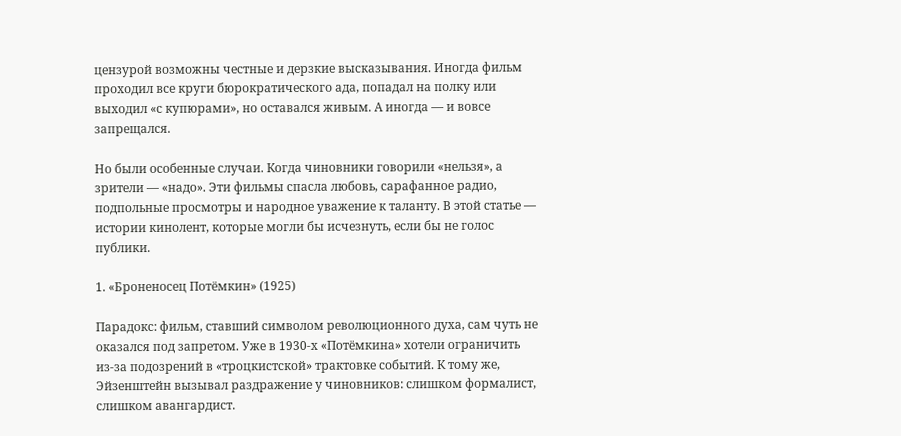цензурой возможны честные и дерзкие высказывания. Иногда фильм проходил все круги бюрократического ада, попадал на полку или выходил «с купюрами», но оставался живым. А иногда — и вовсе запрещался.

Но были особенные случаи. Когда чиновники говорили «нельзя», а зрители — «надо». Эти фильмы спасла любовь, сарафанное радио, подпольные просмотры и народное уважение к таланту. В этой статье — истории кинолент, которые могли бы исчезнуть, если бы не голос публики.

1. «Броненосец Потёмкин» (1925)

Парадокс: фильм, ставший символом революционного духа, сам чуть не оказался под запретом. Уже в 1930-х «Потёмкина» хотели ограничить из-за подозрений в «троцкистской» трактовке событий. К тому же, Эйзенштейн вызывал раздражение у чиновников: слишком формалист, слишком авангардист.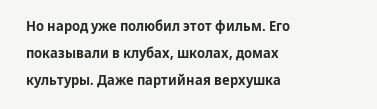Но народ уже полюбил этот фильм. Его показывали в клубах, школах, домах культуры. Даже партийная верхушка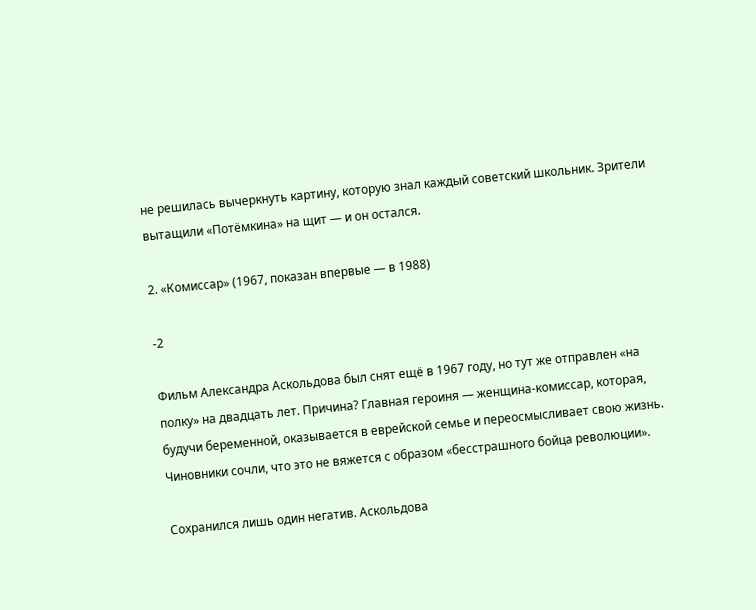не решилась вычеркнуть картину, которую знал каждый советский школьник. Зрители вытащили «Потёмкина» на щит — и он остался.

2. «Комиссар» (1967, показан впервые — в 1988)

-2

Фильм Александра Аскольдова был снят ещё в 1967 году, но тут же отправлен «на полку» на двадцать лет. Причина? Главная героиня — женщина-комиссар, которая, будучи беременной, оказывается в еврейской семье и переосмысливает свою жизнь. Чиновники сочли, что это не вяжется с образом «бесстрашного бойца революции».

Сохранился лишь один негатив. Аскольдова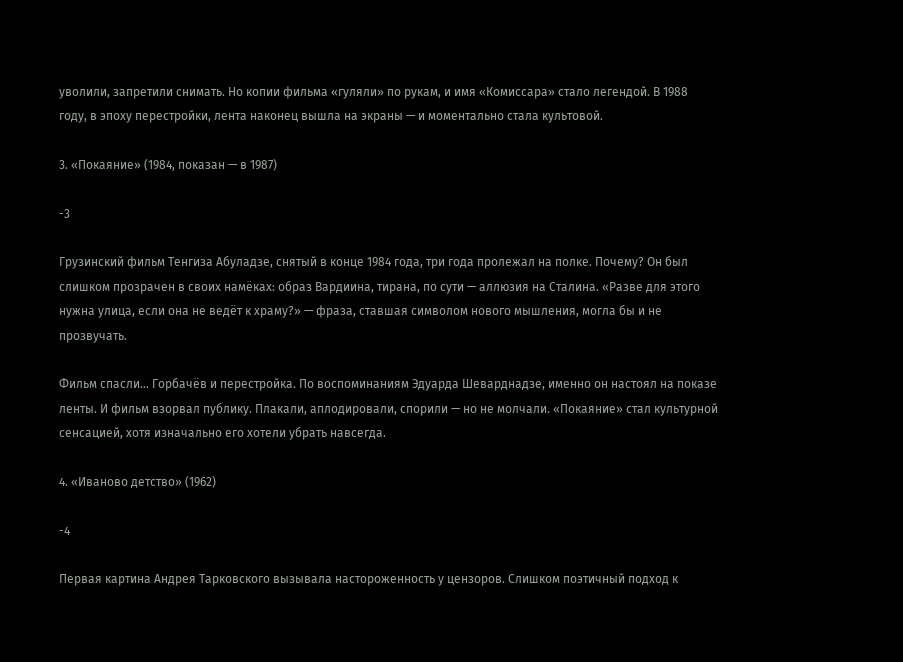уволили, запретили снимать. Но копии фильма «гуляли» по рукам, и имя «Комиссара» стало легендой. В 1988 году, в эпоху перестройки, лента наконец вышла на экраны — и моментально стала культовой.

3. «Покаяние» (1984, показан — в 1987)

-3

Грузинский фильм Тенгиза Абуладзе, снятый в конце 1984 года, три года пролежал на полке. Почему? Он был слишком прозрачен в своих намёках: образ Вардиина, тирана, по сути — аллюзия на Сталина. «Разве для этого нужна улица, если она не ведёт к храму?» — фраза, ставшая символом нового мышления, могла бы и не прозвучать.

Фильм спасли... Горбачёв и перестройка. По воспоминаниям Эдуарда Шеварднадзе, именно он настоял на показе ленты. И фильм взорвал публику. Плакали, аплодировали, спорили — но не молчали. «Покаяние» стал культурной сенсацией, хотя изначально его хотели убрать навсегда.

4. «Иваново детство» (1962)

-4

Первая картина Андрея Тарковского вызывала настороженность у цензоров. Слишком поэтичный подход к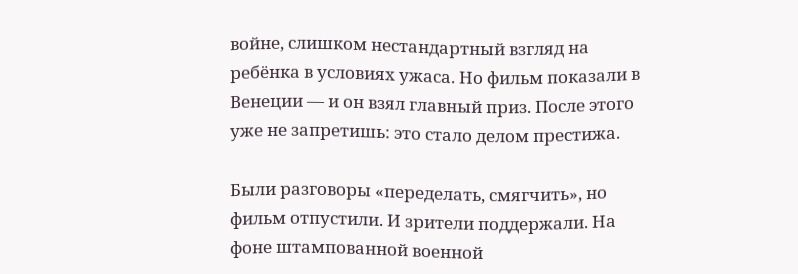войне, слишком нестандартный взгляд на ребёнка в условиях ужаса. Но фильм показали в Венеции — и он взял главный приз. После этого уже не запретишь: это стало делом престижа.

Были разговоры «переделать, смягчить», но фильм отпустили. И зрители поддержали. На фоне штампованной военной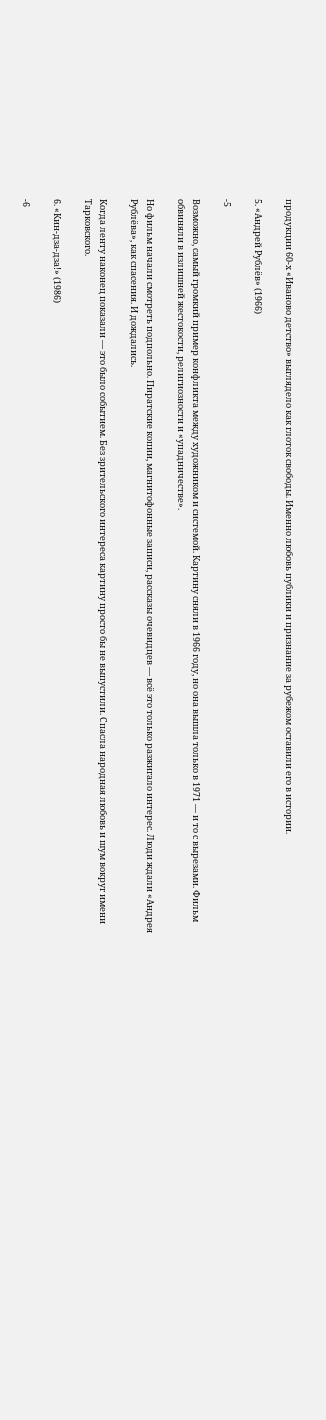продукции 60-х «Иваново детство» выглядело как глоток свободы. Именно любовь публики и признание за рубежом оставили его в истории.

5. «Андрей Рублёв» (1966)

-5

Возможно, самый громкий пример конфликта между художником и системой. Картину сняли в 1966 году, но она вышла только в 1971 — и то с вырезами. Фильм обвиняли в излишней жестокости, религиозности и «упадничестве».

Но фильм начали смотреть подпольно. Пиратские копии, магнитофонные записи, рассказы очевидцев — всё это только разжигало интерес. Люди ждали «Андрея Рублёва», как спасения. И дождались.

Когда ленту наконец показали — это было событием. Без зрительского интереса картину просто бы не выпустили. Спасла народная любовь и шум вокруг имени Тарковского.

6. «Кин-дза-дза!» (1986)

-6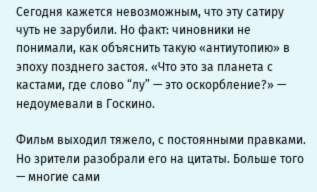Сегодня кажется невозможным, что эту сатиру чуть не зарубили. Но факт: чиновники не понимали, как объяснить такую «антиутопию» в эпоху позднего застоя. «Что это за планета с кастами, где слово “лу” — это оскорбление?» — недоумевали в Госкино.

Фильм выходил тяжело, с постоянными правками. Но зрители разобрали его на цитаты. Больше того — многие сами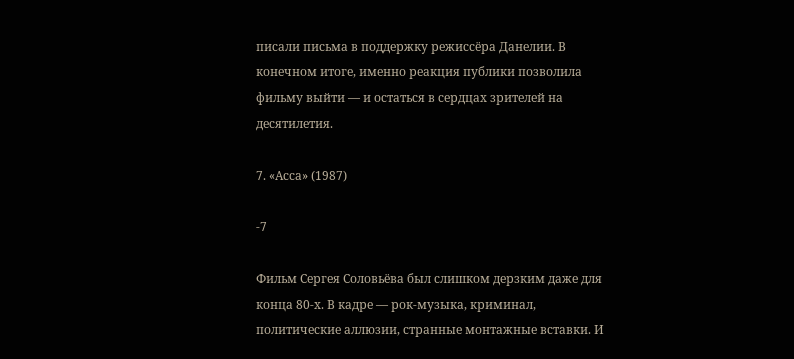писали письма в поддержку режиссёра Данелии. В конечном итоге, именно реакция публики позволила фильму выйти — и остаться в сердцах зрителей на десятилетия.

7. «Асса» (1987)

-7

Фильм Сергея Соловьёва был слишком дерзким даже для конца 80-х. В кадре — рок-музыка, криминал, политические аллюзии, странные монтажные вставки. И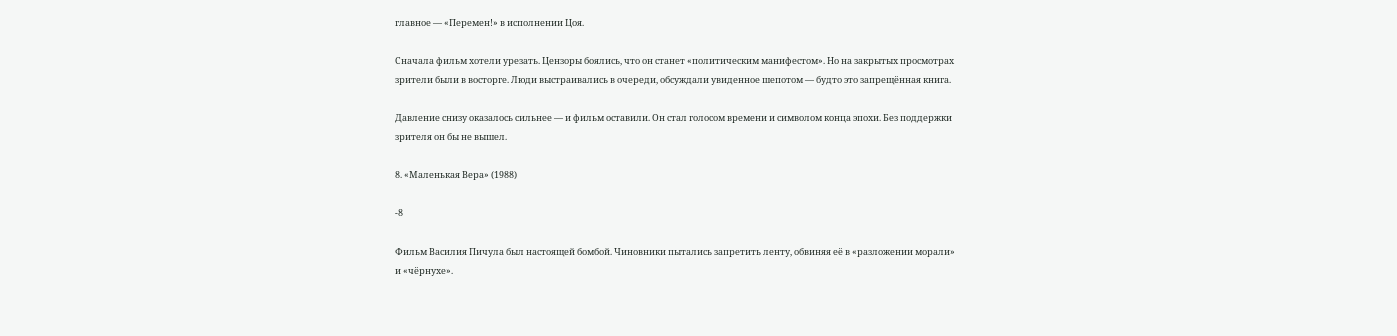главное — «Перемен!» в исполнении Цоя.

Сначала фильм хотели урезать. Цензоры боялись, что он станет «политическим манифестом». Но на закрытых просмотрах зрители были в восторге. Люди выстраивались в очереди, обсуждали увиденное шепотом — будто это запрещённая книга.

Давление снизу оказалось сильнее — и фильм оставили. Он стал голосом времени и символом конца эпохи. Без поддержки зрителя он бы не вышел.

8. «Маленькая Вера» (1988)

-8

Фильм Василия Пичула был настоящей бомбой. Чиновники пытались запретить ленту, обвиняя её в «разложении морали» и «чёрнухе».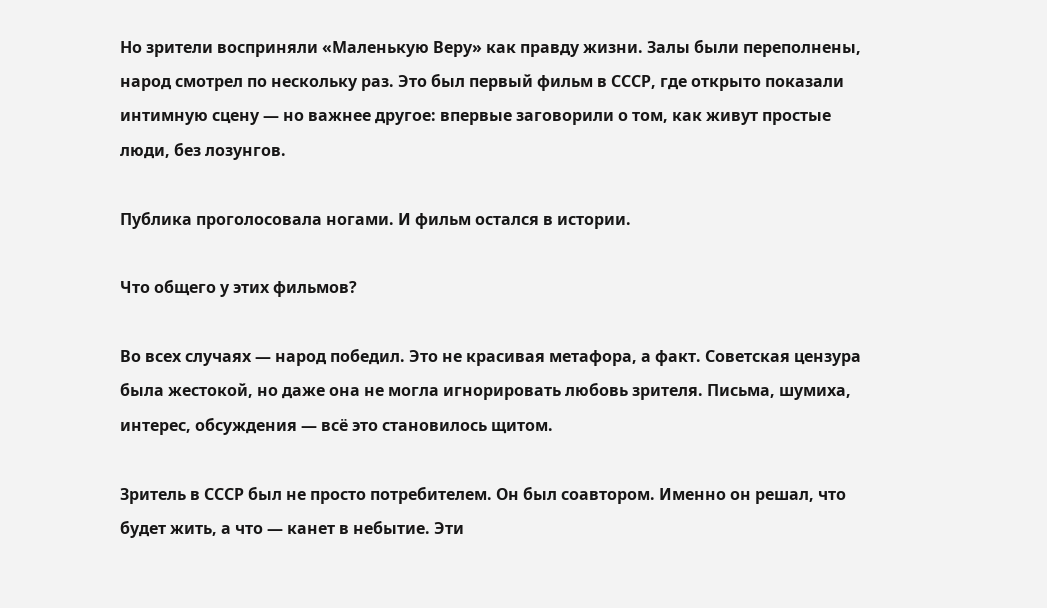Но зрители восприняли «Маленькую Веру» как правду жизни. Залы были переполнены, народ смотрел по нескольку раз. Это был первый фильм в СССР, где открыто показали интимную сцену — но важнее другое: впервые заговорили о том, как живут простые люди, без лозунгов.

Публика проголосовала ногами. И фильм остался в истории.

Что общего у этих фильмов?

Во всех случаях — народ победил. Это не красивая метафора, а факт. Советская цензура была жестокой, но даже она не могла игнорировать любовь зрителя. Письма, шумиха, интерес, обсуждения — всё это становилось щитом.

Зритель в СССР был не просто потребителем. Он был соавтором. Именно он решал, что будет жить, а что — канет в небытие. Эти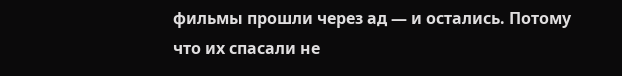фильмы прошли через ад — и остались. Потому что их спасали не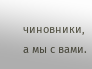чиновники, а мы с вами.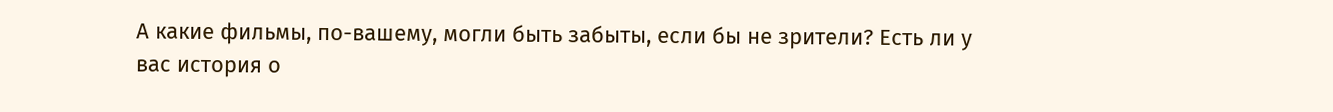А какие фильмы, по-вашему, могли быть забыты, если бы не зрители? Есть ли у вас история о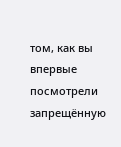том, как вы впервые посмотрели запрещённую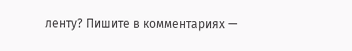ленту? Пишите в комментариях —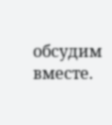обсудим вместе.